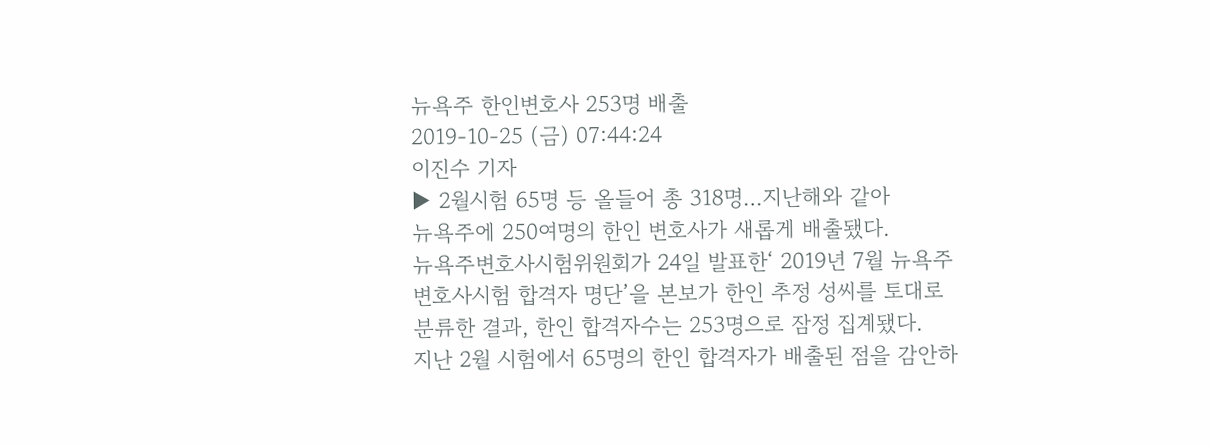뉴욕주 한인변호사 253명 배출
2019-10-25 (금) 07:44:24
이진수 기자
▶ 2월시험 65명 등 올들어 총 318명…지난해와 같아
뉴욕주에 250여명의 한인 변호사가 새롭게 배출됐다.
뉴욕주변호사시험위원회가 24일 발표한‘ 2019년 7월 뉴욕주 변호사시험 합격자 명단’을 본보가 한인 추정 성씨를 토대로 분류한 결과, 한인 합격자수는 253명으로 잠정 집계됐다.
지난 2월 시험에서 65명의 한인 합격자가 배출된 점을 감안하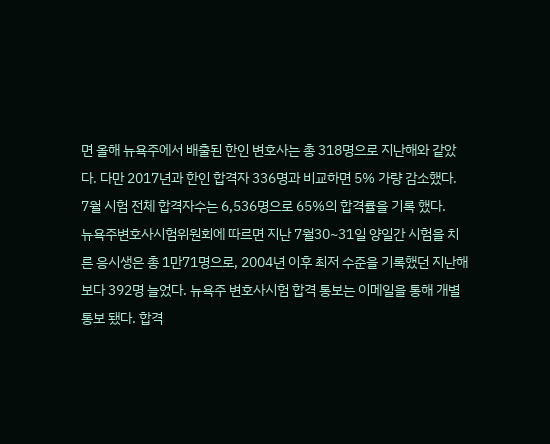면 올해 뉴욕주에서 배출된 한인 변호사는 총 318명으로 지난해와 같았다. 다만 2017년과 한인 합격자 336명과 비교하면 5% 가량 감소했다.
7월 시험 전체 합격자수는 6,536명으로 65%의 합격률을 기록 했다.
뉴욕주변호사시험위원회에 따르면 지난 7월30~31일 양일간 시험을 치른 응시생은 총 1만71명으로, 2004년 이후 최저 수준을 기록했던 지난해보다 392명 늘었다. 뉴욕주 변호사시험 합격 통보는 이메일을 통해 개별 통보 됐다. 합격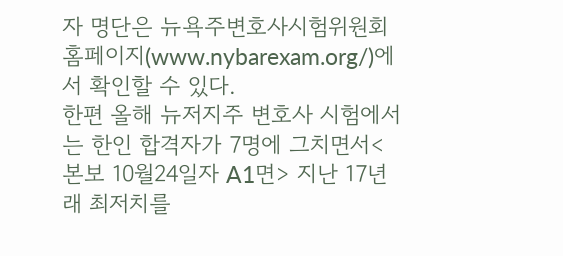자 명단은 뉴욕주변호사시험위원회 홈페이지(www.nybarexam.org/)에서 확인할 수 있다.
한편 올해 뉴저지주 변호사 시험에서는 한인 합격자가 7명에 그치면서<본보 10월24일자 A1면> 지난 17년래 최저치를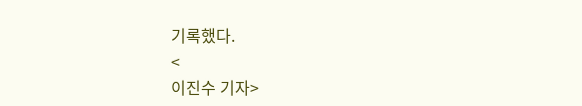기록했다.
<
이진수 기자>